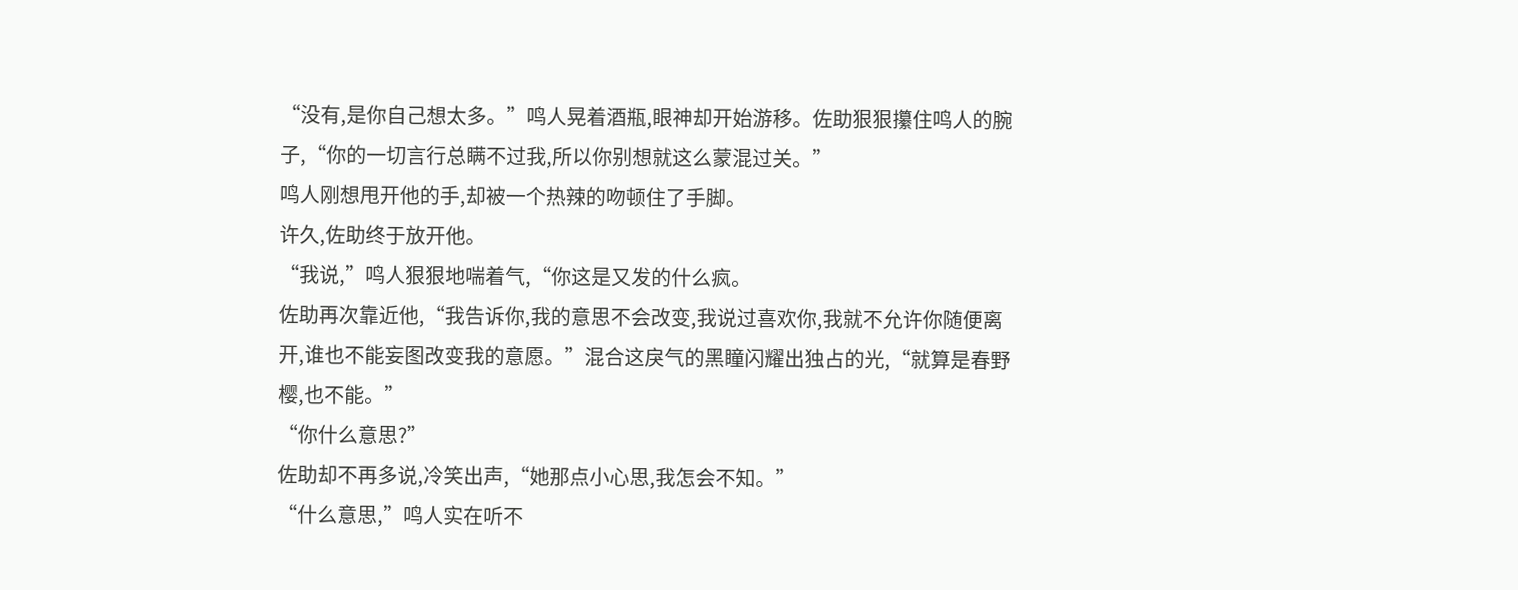“没有,是你自己想太多。”鸣人晃着酒瓶,眼神却开始游移。佐助狠狠攥住鸣人的腕子,“你的一切言行总瞒不过我,所以你别想就这么蒙混过关。”
鸣人刚想甩开他的手,却被一个热辣的吻顿住了手脚。
许久,佐助终于放开他。
“我说,”鸣人狠狠地喘着气,“你这是又发的什么疯。
佐助再次靠近他,“我告诉你,我的意思不会改变,我说过喜欢你,我就不允许你随便离开,谁也不能妄图改变我的意愿。”混合这戾气的黑瞳闪耀出独占的光,“就算是春野樱,也不能。”
“你什么意思?”
佐助却不再多说,冷笑出声,“她那点小心思,我怎会不知。”
“什么意思,”鸣人实在听不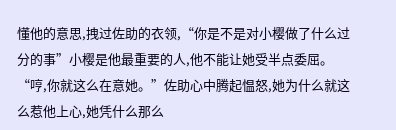懂他的意思,拽过佐助的衣领,“你是不是对小樱做了什么过分的事”小樱是他最重要的人,他不能让她受半点委屈。
“哼,你就这么在意她。”佐助心中腾起愠怒,她为什么就这么惹他上心,她凭什么那么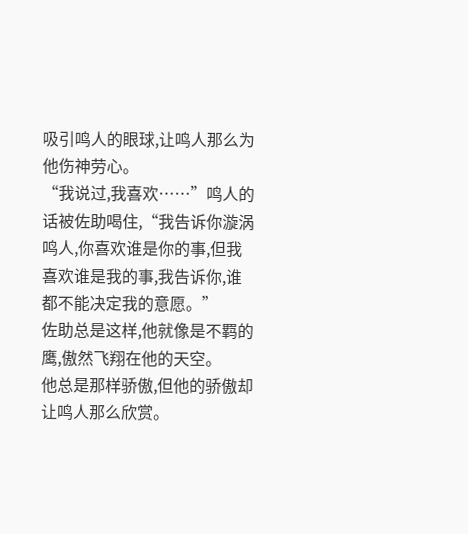吸引鸣人的眼球,让鸣人那么为他伤神劳心。
“我说过,我喜欢……”鸣人的话被佐助喝住,“我告诉你漩涡鸣人,你喜欢谁是你的事,但我喜欢谁是我的事,我告诉你,谁都不能决定我的意愿。”
佐助总是这样,他就像是不羁的鹰,傲然飞翔在他的天空。
他总是那样骄傲,但他的骄傲却让鸣人那么欣赏。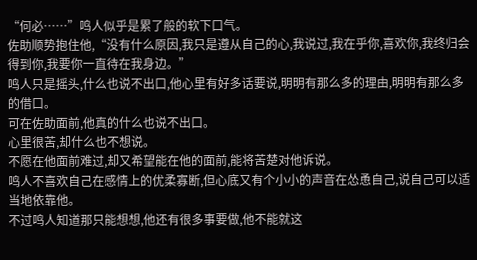“何必……”鸣人似乎是累了般的软下口气。
佐助顺势抱住他,“没有什么原因,我只是遵从自己的心,我说过,我在乎你,喜欢你,我终归会得到你,我要你一直待在我身边。”
鸣人只是摇头,什么也说不出口,他心里有好多话要说,明明有那么多的理由,明明有那么多的借口。
可在佐助面前,他真的什么也说不出口。
心里很苦,却什么也不想说。
不愿在他面前难过,却又希望能在他的面前,能将苦楚对他诉说。
鸣人不喜欢自己在感情上的优柔寡断,但心底又有个小小的声音在怂恿自己,说自己可以适当地依靠他。
不过鸣人知道那只能想想,他还有很多事要做,他不能就这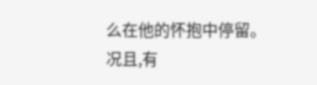么在他的怀抱中停留。
况且,有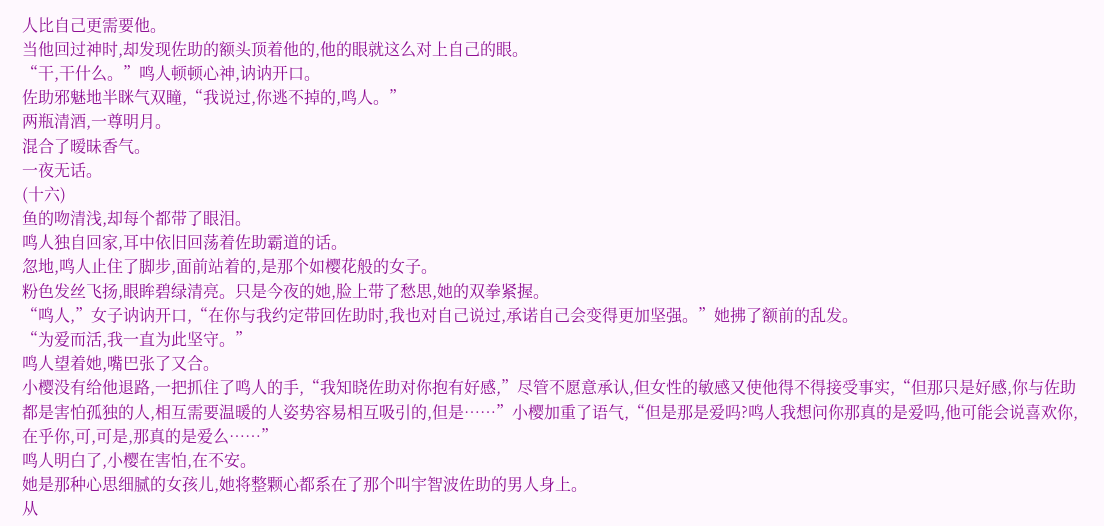人比自己更需要他。
当他回过神时,却发现佐助的额头顶着他的,他的眼就这么对上自己的眼。
“干,干什么。”鸣人顿顿心神,讷讷开口。
佐助邪魅地半眯气双瞳,“我说过,你逃不掉的,鸣人。”
两瓶清酒,一尊明月。
混合了暧昧香气。
一夜无话。
(十六)
鱼的吻清浅,却每个都带了眼泪。
鸣人独自回家,耳中依旧回荡着佐助霸道的话。
忽地,鸣人止住了脚步,面前站着的,是那个如樱花般的女子。
粉色发丝飞扬,眼眸碧绿清亮。只是今夜的她,脸上带了愁思,她的双拳紧握。
“鸣人,”女子讷讷开口,“在你与我约定带回佐助时,我也对自己说过,承诺自己会变得更加坚强。”她拂了额前的乱发。
“为爱而活,我一直为此坚守。”
鸣人望着她,嘴巴张了又合。
小樱没有给他退路,一把抓住了鸣人的手,“我知晓佐助对你抱有好感,”尽管不愿意承认,但女性的敏感又使他得不得接受事实,“但那只是好感,你与佐助都是害怕孤独的人,相互需要温暖的人姿势容易相互吸引的,但是……”小樱加重了语气,“但是那是爱吗?鸣人我想问你那真的是爱吗,他可能会说喜欢你,在乎你,可,可是,那真的是爱么……”
鸣人明白了,小樱在害怕,在不安。
她是那种心思细腻的女孩儿,她将整颗心都系在了那个叫宇智波佐助的男人身上。
从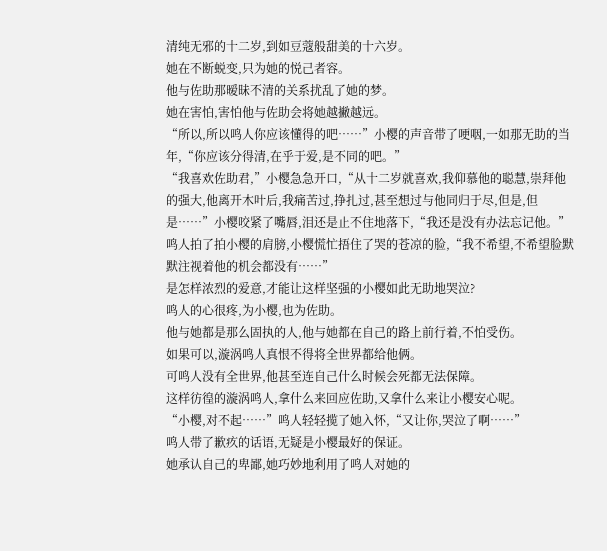清纯无邪的十二岁,到如豆蔻般甜美的十六岁。
她在不断蜕变,只为她的悦己者容。
他与佐助那暧昧不清的关系扰乱了她的梦。
她在害怕,害怕他与佐助会将她越撇越远。
“所以,所以鸣人你应该懂得的吧……”小樱的声音带了哽咽,一如那无助的当年,“你应该分得清,在乎于爱,是不同的吧。”
“我喜欢佐助君,”小樱急急开口,“从十二岁就喜欢,我仰慕他的聪慧,崇拜他的强大,他离开木叶后,我痛苦过,挣扎过,甚至想过与他同归于尽,但是,但是……”小樱咬紧了嘴唇,泪还是止不住地落下,“我还是没有办法忘记他。”
鸣人拍了拍小樱的肩膀,小樱慌忙捂住了哭的苍凉的脸,“我不希望,不希望脸默默注视着他的机会都没有……”
是怎样浓烈的爱意,才能让这样坚强的小樱如此无助地哭泣?
鸣人的心很疼,为小樱,也为佐助。
他与她都是那么固执的人,他与她都在自己的路上前行着,不怕受伤。
如果可以,漩涡鸣人真恨不得将全世界都给他俩。
可鸣人没有全世界,他甚至连自己什么时候会死都无法保障。
这样彷徨的漩涡鸣人,拿什么来回应佐助,又拿什么来让小樱安心呢。
“小樱,对不起……”鸣人轻轻揽了她入怀,“又让你,哭泣了啊……”
鸣人带了歉疚的话语,无疑是小樱最好的保证。
她承认自己的卑鄙,她巧妙地利用了鸣人对她的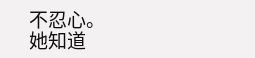不忍心。
她知道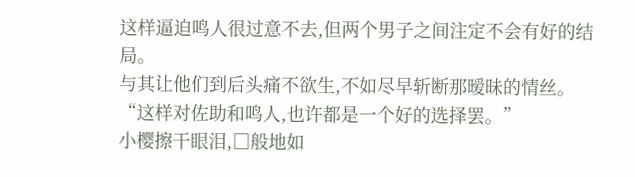这样逼迫鸣人很过意不去,但两个男子之间注定不会有好的结局。
与其让他们到后头痛不欲生,不如尽早斩断那暧昧的情丝。
“这样对佐助和鸣人,也许都是一个好的选择罢。”
小樱擦干眼泪,□般地如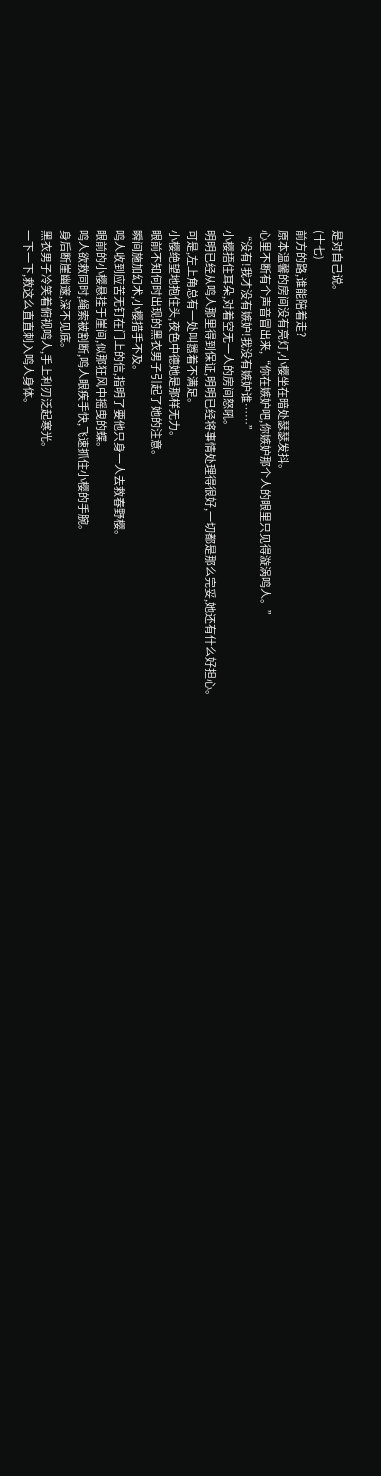是对自己说。
(十七)
前方的路,谁能陪着走?
原本温馨的房间没有亮灯,小樱坐在暗处瑟瑟发抖。
心里不断有个声音冒出来,“你在嫉妒吧,你嫉妒那个人的眼里只见得漩涡鸣人。”
“没有!我才没有嫉妒!我没有嫉妒谁……”
小樱捂住耳朵,对着空无一人的房间怒吼。
明明已经从鸣人那里得到保证,明明已经将事情处理得很好,一切都是那么完妥,她还有什么好担心。
可是,左上角总有一处叫嚣着不满足。
小樱绝望地抱住头,夜色中德她是那样无力。
眼前不知何时出现的黑衣男子引起了她的注意。
瞬间施加幻术,小樱措手不及。
鸣人收到应苦无钉在门上的信,指明了要他只身一人去救春野樱。
眼前的小樱悬挂于崖间,似那狂风中摇曳的蝶。
鸣人欲救同时,绳索被割断,鸣人眼疾手快,飞速抓住小樱的手腕。
身后断崖幽邃,深不见底。
黑衣男子冷笑着俯视鸣人,手上利刃泛起寒光。
一下一下,救这么直直刺入鸣人身体。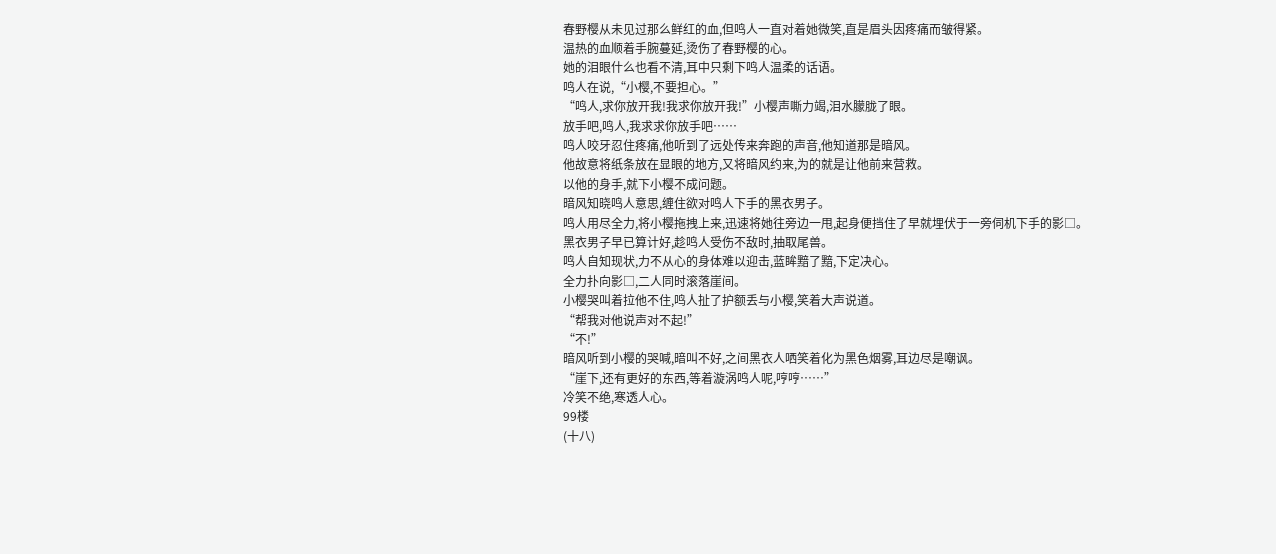春野樱从未见过那么鲜红的血,但鸣人一直对着她微笑,直是眉头因疼痛而皱得紧。
温热的血顺着手腕蔓延,烫伤了春野樱的心。
她的泪眼什么也看不清,耳中只剩下鸣人温柔的话语。
鸣人在说,“小樱,不要担心。”
“鸣人,求你放开我!我求你放开我!”小樱声嘶力竭,泪水朦胧了眼。
放手吧,鸣人,我求求你放手吧……
鸣人咬牙忍住疼痛,他听到了远处传来奔跑的声音,他知道那是暗风。
他故意将纸条放在显眼的地方,又将暗风约来,为的就是让他前来营救。
以他的身手,就下小樱不成问题。
暗风知晓鸣人意思,缠住欲对鸣人下手的黑衣男子。
鸣人用尽全力,将小樱拖拽上来,迅速将她往旁边一甩,起身便挡住了早就埋伏于一旁伺机下手的影□。
黑衣男子早已算计好,趁鸣人受伤不敌时,抽取尾兽。
鸣人自知现状,力不从心的身体难以迎击,蓝眸黯了黯,下定决心。
全力扑向影□,二人同时滚落崖间。
小樱哭叫着拉他不住,鸣人扯了护额丢与小樱,笑着大声说道。
“帮我对他说声对不起!”
“不!”
暗风听到小樱的哭喊,暗叫不好,之间黑衣人哂笑着化为黑色烟雾,耳边尽是嘲讽。
“崖下,还有更好的东西,等着漩涡鸣人呢,哼哼……”
冷笑不绝,寒透人心。
99楼
(十八)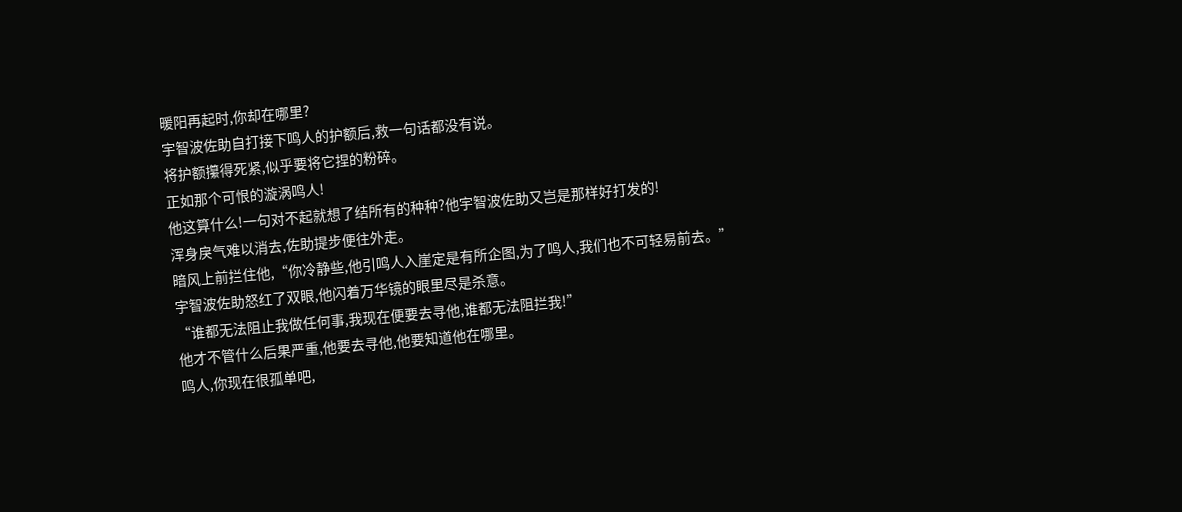暖阳再起时,你却在哪里?
宇智波佐助自打接下鸣人的护额后,救一句话都没有说。
将护额攥得死紧,似乎要将它捏的粉碎。
正如那个可恨的漩涡鸣人!
他这算什么!一句对不起就想了结所有的种种?他宇智波佐助又岂是那样好打发的!
浑身戾气难以消去,佐助提步便往外走。
暗风上前拦住他,“你冷静些,他引鸣人入崖定是有所企图,为了鸣人,我们也不可轻易前去。”
宇智波佐助怒红了双眼,他闪着万华镜的眼里尽是杀意。
“谁都无法阻止我做任何事,我现在便要去寻他,谁都无法阻拦我!”
他才不管什么后果严重,他要去寻他,他要知道他在哪里。
鸣人,你现在很孤单吧,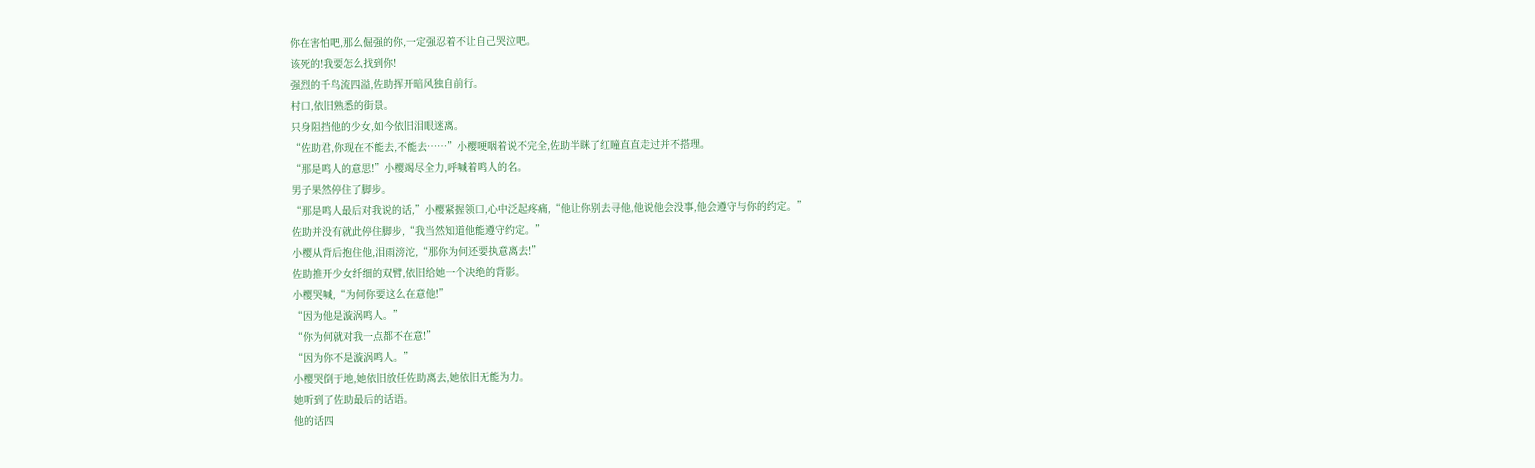你在害怕吧,那么倔强的你,一定强忍着不让自己哭泣吧。
该死的!我要怎么找到你!
强烈的千鸟流四溢,佐助挥开暗风独自前行。
村口,依旧熟悉的街景。
只身阻挡他的少女,如今依旧泪眼迷离。
“佐助君,你现在不能去,不能去……”小樱哽咽着说不完全,佐助半眯了红瞳直直走过并不搭理。
“那是鸣人的意思!”小樱竭尽全力,呼喊着鸣人的名。
男子果然停住了脚步。
“那是鸣人最后对我说的话,”小樱紧握领口,心中泛起疼痛,“他让你别去寻他,他说他会没事,他会遵守与你的约定。”
佐助并没有就此停住脚步,“我当然知道他能遵守约定。”
小樱从背后抱住他,泪雨滂沱,“那你为何还要执意离去!”
佐助推开少女纤细的双臂,依旧给她一个决绝的背影。
小樱哭喊,“为何你要这么在意他!”
“因为他是漩涡鸣人。”
“你为何就对我一点都不在意!”
“因为你不是漩涡鸣人。”
小樱哭倒于地,她依旧放任佐助离去,她依旧无能为力。
她听到了佐助最后的话语。
他的话四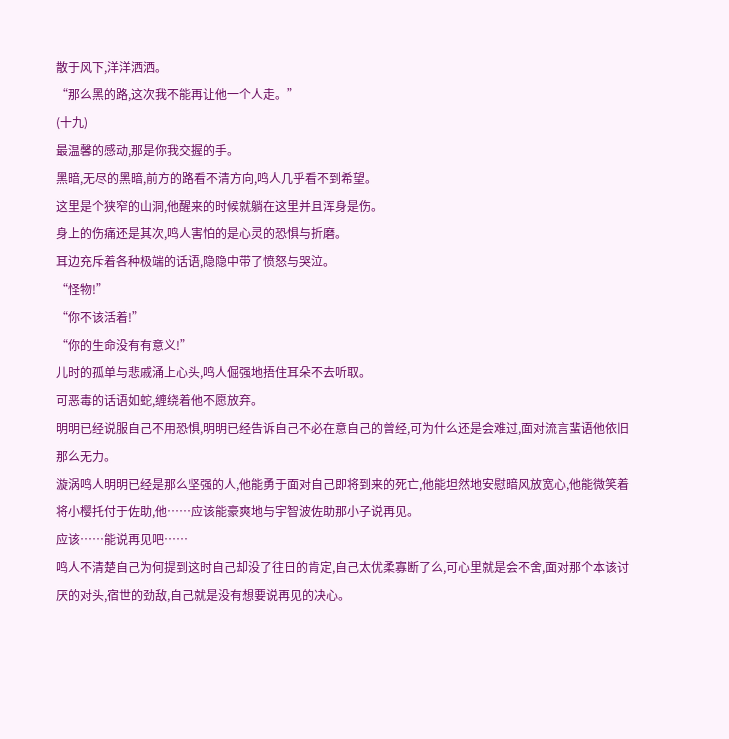散于风下,洋洋洒洒。
“那么黑的路,这次我不能再让他一个人走。”
(十九)
最温馨的感动,那是你我交握的手。
黑暗,无尽的黑暗,前方的路看不清方向,鸣人几乎看不到希望。
这里是个狭窄的山洞,他醒来的时候就躺在这里并且浑身是伤。
身上的伤痛还是其次,鸣人害怕的是心灵的恐惧与折磨。
耳边充斥着各种极端的话语,隐隐中带了愤怒与哭泣。
“怪物!”
“你不该活着!”
“你的生命没有有意义!”
儿时的孤单与悲戚涌上心头,鸣人倔强地捂住耳朵不去听取。
可恶毒的话语如蛇,缠绕着他不愿放弃。
明明已经说服自己不用恐惧,明明已经告诉自己不必在意自己的曾经,可为什么还是会难过,面对流言蜚语他依旧那么无力。
漩涡鸣人明明已经是那么坚强的人,他能勇于面对自己即将到来的死亡,他能坦然地安慰暗风放宽心,他能微笑着将小樱托付于佐助,他……应该能豪爽地与宇智波佐助那小子说再见。
应该……能说再见吧……
鸣人不清楚自己为何提到这时自己却没了往日的肯定,自己太优柔寡断了么,可心里就是会不舍,面对那个本该讨厌的对头,宿世的劲敌,自己就是没有想要说再见的决心。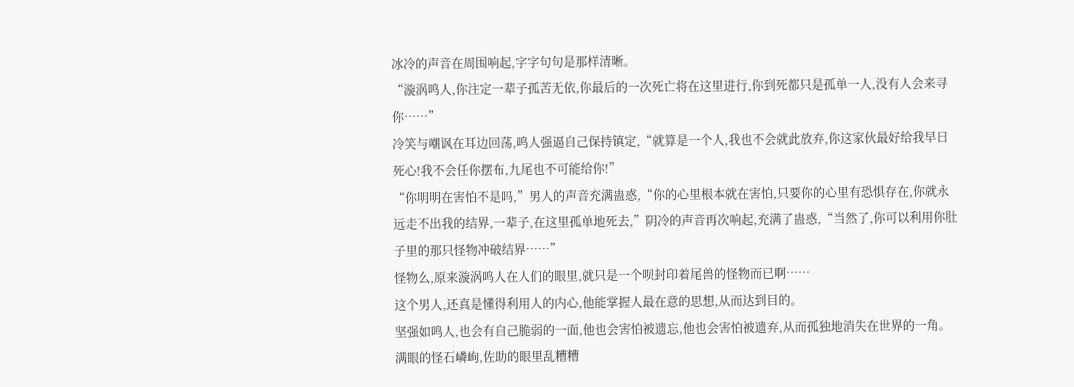冰冷的声音在周围响起,字字句句是那样清晰。
“漩涡鸣人,你注定一辈子孤苦无依,你最后的一次死亡将在这里进行,你到死都只是孤单一人,没有人会来寻你……”
冷笑与嘲讽在耳边回荡,鸣人强逼自己保持镇定,“就算是一个人,我也不会就此放弃,你这家伙最好给我早日死心!我不会任你摆布,九尾也不可能给你!”
“你明明在害怕不是吗,”男人的声音充满蛊惑,“你的心里根本就在害怕,只要你的心里有恐惧存在,你就永远走不出我的结界,一辈子,在这里孤单地死去,”阴冷的声音再次响起,充满了蛊惑,“当然了,你可以利用你肚子里的那只怪物冲破结界……”
怪物么,原来漩涡鸣人在人们的眼里,就只是一个呗封印着尾兽的怪物而已啊……
这个男人,还真是懂得利用人的内心,他能掌握人最在意的思想,从而达到目的。
坚强如鸣人,也会有自己脆弱的一面,他也会害怕被遗忘,他也会害怕被遗弃,从而孤独地消失在世界的一角。
满眼的怪石嶙峋,佐助的眼里乱糟糟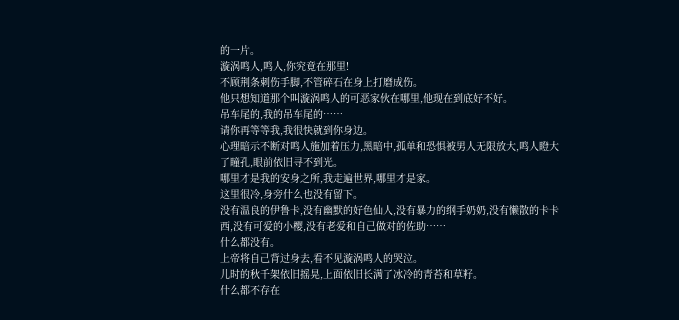的一片。
漩涡鸣人,鸣人,你究竟在那里!
不顾荆条刺伤手脚,不管碎石在身上打磨成伤。
他只想知道那个叫漩涡鸣人的可恶家伙在哪里,他现在到底好不好。
吊车尾的,我的吊车尾的……
请你再等等我,我很快就到你身边。
心理暗示不断对鸣人施加着压力,黑暗中,孤单和恐惧被男人无限放大,鸣人瞪大了瞳孔,眼前依旧寻不到光。
哪里才是我的安身之所,我走遍世界,哪里才是家。
这里很冷,身旁什么也没有留下。
没有温良的伊鲁卡,没有幽默的好色仙人,没有暴力的纲手奶奶,没有懒散的卡卡西,没有可爱的小樱,没有老爱和自己做对的佐助……
什么都没有。
上帝将自己背过身去,看不见漩涡鸣人的哭泣。
儿时的秋千架依旧摇晃,上面依旧长满了冰冷的青苔和草籽。
什么都不存在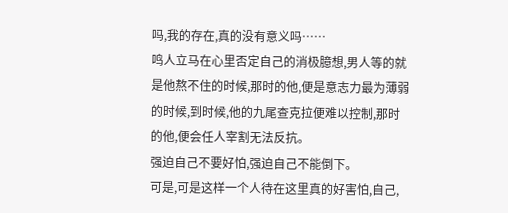吗,我的存在,真的没有意义吗……
鸣人立马在心里否定自己的消极臆想,男人等的就是他熬不住的时候,那时的他,便是意志力最为薄弱的时候,到时候,他的九尾查克拉便难以控制,那时的他,便会任人宰割无法反抗。
强迫自己不要好怕,强迫自己不能倒下。
可是,可是这样一个人待在这里真的好害怕,自己,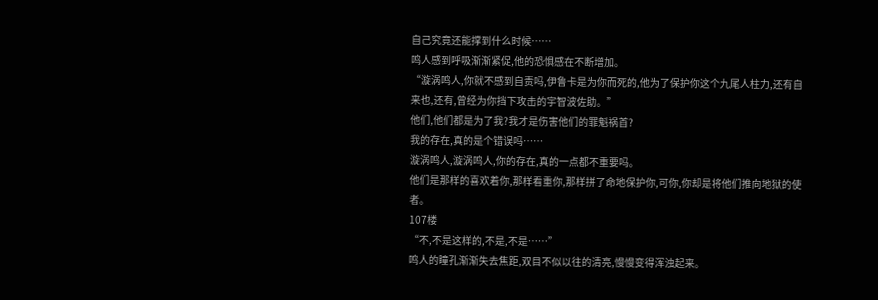自己究竟还能撑到什么时候……
鸣人感到呼吸渐渐紧促,他的恐惧感在不断增加。
“漩涡鸣人,你就不感到自责吗,伊鲁卡是为你而死的,他为了保护你这个九尾人柱力,还有自来也,还有,曾经为你挡下攻击的宇智波佐助。”
他们,他们都是为了我?我才是伤害他们的罪魁祸首?
我的存在,真的是个错误吗……
漩涡鸣人,漩涡鸣人,你的存在,真的一点都不重要吗。
他们是那样的喜欢着你,那样看重你,那样拼了命地保护你,可你,你却是将他们推向地狱的使者。
107楼
“不,不是这样的,不是,不是……”
鸣人的瞳孔渐渐失去焦距,双目不似以往的清亮,慢慢变得浑浊起来。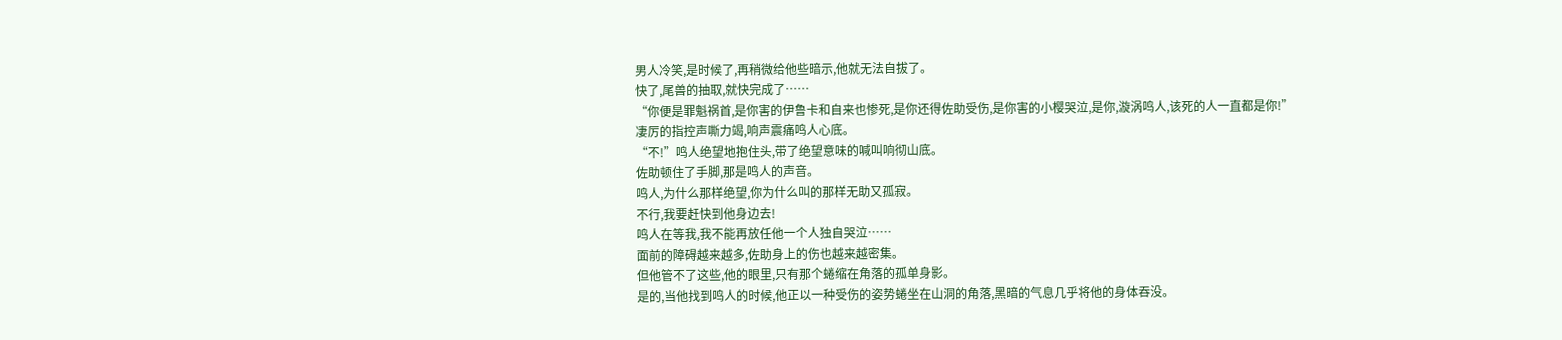男人冷笑,是时候了,再稍微给他些暗示,他就无法自拔了。
快了,尾兽的抽取,就快完成了……
“你便是罪魁祸首,是你害的伊鲁卡和自来也惨死,是你还得佐助受伤,是你害的小樱哭泣,是你,漩涡鸣人,该死的人一直都是你!”
凄厉的指控声嘶力竭,响声震痛鸣人心底。
“不!”鸣人绝望地抱住头,带了绝望意味的喊叫响彻山底。
佐助顿住了手脚,那是鸣人的声音。
鸣人,为什么那样绝望,你为什么叫的那样无助又孤寂。
不行,我要赶快到他身边去!
鸣人在等我,我不能再放任他一个人独自哭泣……
面前的障碍越来越多,佐助身上的伤也越来越密集。
但他管不了这些,他的眼里,只有那个蜷缩在角落的孤单身影。
是的,当他找到鸣人的时候,他正以一种受伤的姿势蜷坐在山洞的角落,黑暗的气息几乎将他的身体吞没。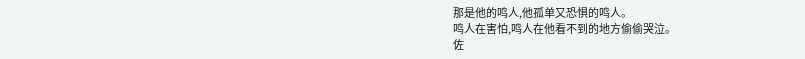那是他的鸣人,他孤单又恐惧的鸣人。
鸣人在害怕,鸣人在他看不到的地方偷偷哭泣。
佐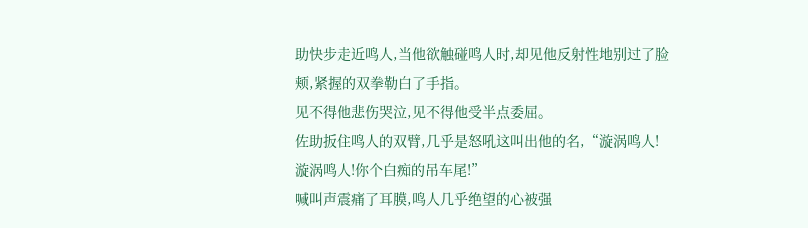助快步走近鸣人,当他欲触碰鸣人时,却见他反射性地别过了脸颊,紧握的双拳勒白了手指。
见不得他悲伤哭泣,见不得他受半点委屈。
佐助扳住鸣人的双臂,几乎是怒吼这叫出他的名,“漩涡鸣人!漩涡鸣人!你个白痴的吊车尾!”
喊叫声震痛了耳膜,鸣人几乎绝望的心被强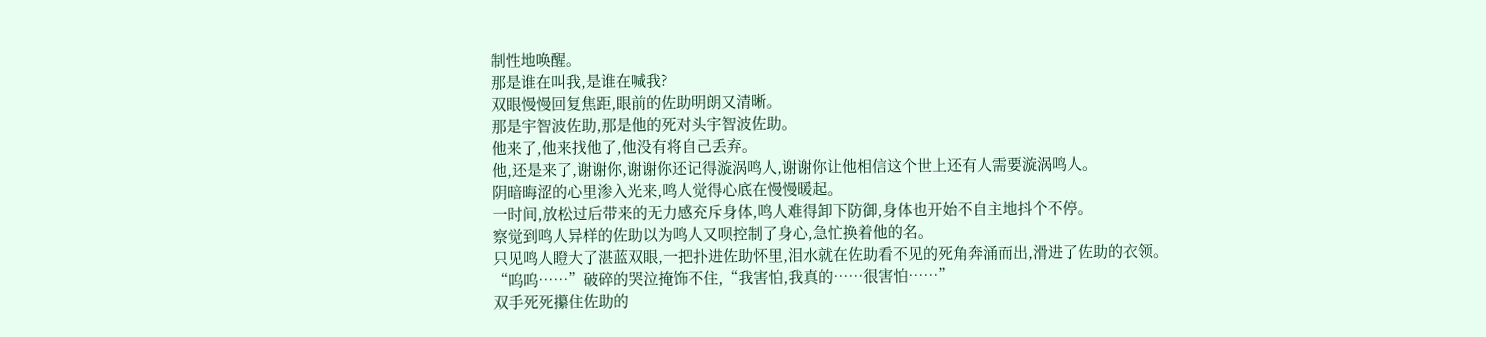制性地唤醒。
那是谁在叫我,是谁在喊我?
双眼慢慢回复焦距,眼前的佐助明朗又清晰。
那是宇智波佐助,那是他的死对头宇智波佐助。
他来了,他来找他了,他没有将自己丢弃。
他,还是来了,谢谢你,谢谢你还记得漩涡鸣人,谢谢你让他相信这个世上还有人需要漩涡鸣人。
阴暗晦涩的心里渗入光来,鸣人觉得心底在慢慢暖起。
一时间,放松过后带来的无力感充斥身体,鸣人难得卸下防御,身体也开始不自主地抖个不停。
察觉到鸣人异样的佐助以为鸣人又呗控制了身心,急忙换着他的名。
只见鸣人瞪大了湛蓝双眼,一把扑进佐助怀里,泪水就在佐助看不见的死角奔涌而出,滑进了佐助的衣领。
“呜呜……”破碎的哭泣掩饰不住,“我害怕,我真的……很害怕……”
双手死死攥住佐助的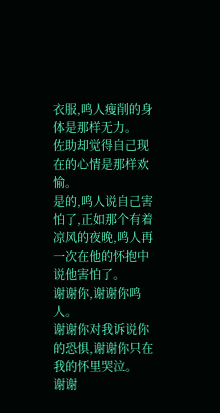衣服,鸣人瘦削的身体是那样无力。
佐助却觉得自己现在的心情是那样欢愉。
是的,鸣人说自己害怕了,正如那个有着凉风的夜晚,鸣人再一次在他的怀抱中说他害怕了。
谢谢你,谢谢你鸣人。
谢谢你对我诉说你的恐惧,谢谢你只在我的怀里哭泣。
谢谢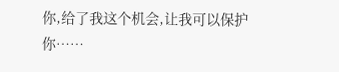你,给了我这个机会,让我可以保护你……